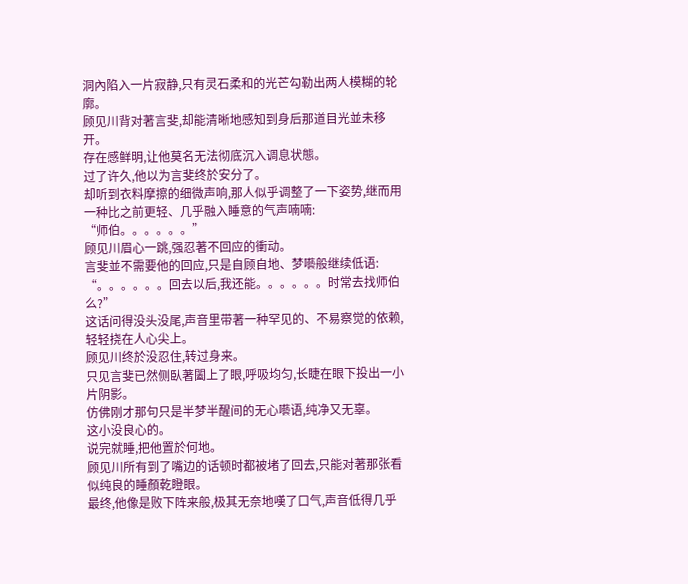洞內陷入一片寂静,只有灵石柔和的光芒勾勒出两人模糊的轮廓。
顾见川背对著言斐,却能清晰地感知到身后那道目光並未移开。
存在感鲜明,让他莫名无法彻底沉入调息状態。
过了许久,他以为言斐终於安分了。
却听到衣料摩擦的细微声响,那人似乎调整了一下姿势,继而用一种比之前更轻、几乎融入睡意的气声喃喃:
“师伯。。。。。。”
顾见川眉心一跳,强忍著不回应的衝动。
言斐並不需要他的回应,只是自顾自地、梦囈般继续低语:
“。。。。。。回去以后,我还能。。。。。。时常去找师伯么?”
这话问得没头没尾,声音里带著一种罕见的、不易察觉的依赖,轻轻挠在人心尖上。
顾见川终於没忍住,转过身来。
只见言斐已然侧臥著闔上了眼,呼吸均匀,长睫在眼下投出一小片阴影。
仿佛刚才那句只是半梦半醒间的无心囈语,纯净又无辜。
这小没良心的。
说完就睡,把他置於何地。
顾见川所有到了嘴边的话顿时都被堵了回去,只能对著那张看似纯良的睡顏乾瞪眼。
最终,他像是败下阵来般,极其无奈地嘆了口气,声音低得几乎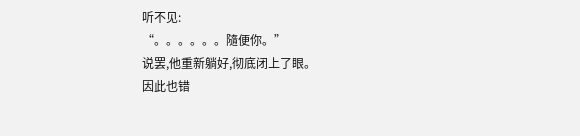听不见:
“。。。。。。隨便你。”
说罢,他重新躺好,彻底闭上了眼。
因此也错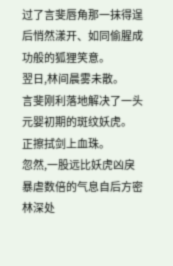过了言斐唇角那一抹得逞后悄然漾开、如同偷腥成功般的狐狸笑意。
翌日,林间晨雾未散。
言斐刚利落地解决了一头元婴初期的斑纹妖虎。
正擦拭剑上血珠。
忽然,一股远比妖虎凶戾暴虐数倍的气息自后方密林深处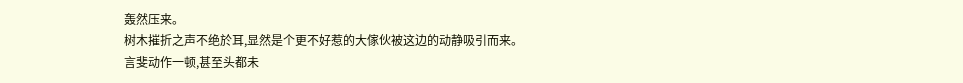轰然压来。
树木摧折之声不绝於耳,显然是个更不好惹的大傢伙被这边的动静吸引而来。
言斐动作一顿,甚至头都未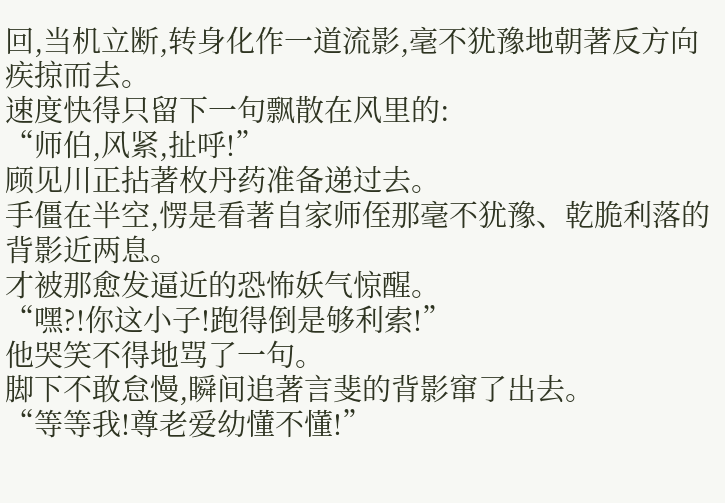回,当机立断,转身化作一道流影,毫不犹豫地朝著反方向疾掠而去。
速度快得只留下一句飘散在风里的:
“师伯,风紧,扯呼!”
顾见川正拈著枚丹药准备递过去。
手僵在半空,愣是看著自家师侄那毫不犹豫、乾脆利落的背影近两息。
才被那愈发逼近的恐怖妖气惊醒。
“嘿?!你这小子!跑得倒是够利索!”
他哭笑不得地骂了一句。
脚下不敢怠慢,瞬间追著言斐的背影窜了出去。
“等等我!尊老爱幼懂不懂!”